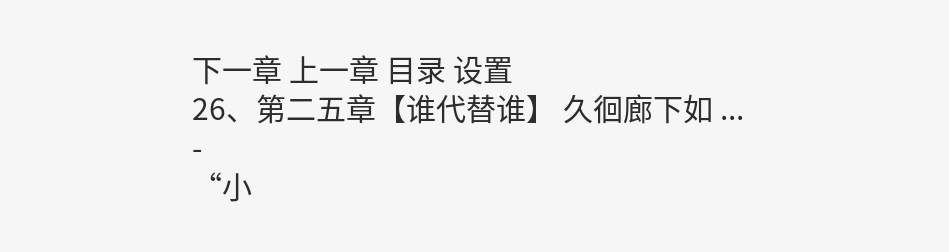下一章 上一章 目录 设置
26、第二五章【谁代替谁】 久徊廊下如 ...
-
“小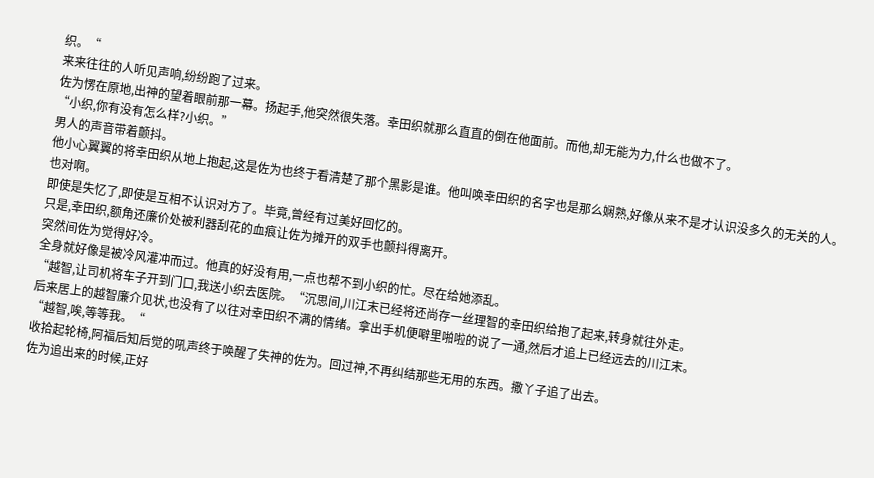织。“
来来往往的人听见声响,纷纷跑了过来。
佐为愣在原地,出神的望着眼前那一幕。扬起手,他突然很失落。幸田织就那么直直的倒在他面前。而他,却无能为力,什么也做不了。
“小织,你有没有怎么样?小织。”
男人的声音带着颤抖。
他小心翼翼的将幸田织从地上抱起,这是佐为也终于看清楚了那个黑影是谁。他叫唤幸田织的名字也是那么娴熟,好像从来不是才认识没多久的无关的人。
也对啊。
即使是失忆了,即使是互相不认识对方了。毕竟,曾经有过美好回忆的。
只是,幸田织,额角还廉价处被利器刮花的血痕让佐为摊开的双手也颤抖得离开。
突然间佐为觉得好冷。
全身就好像是被冷风灌冲而过。他真的好没有用,一点也帮不到小织的忙。尽在给她添乱。
“越智,让司机将车子开到门口,我送小织去医院。“沉思间,川江末已经将还尚存一丝理智的幸田织给抱了起来,转身就往外走。
后来居上的越智廉介见状,也没有了以往对幸田织不满的情绪。拿出手机便噼里啪啦的说了一通,然后才追上已经远去的川江末。
“越智,唉,等等我。“
收拾起轮椅,阿福后知后觉的吼声终于唤醒了失神的佐为。回过神,不再纠结那些无用的东西。撒丫子追了出去。
佐为追出来的时候,正好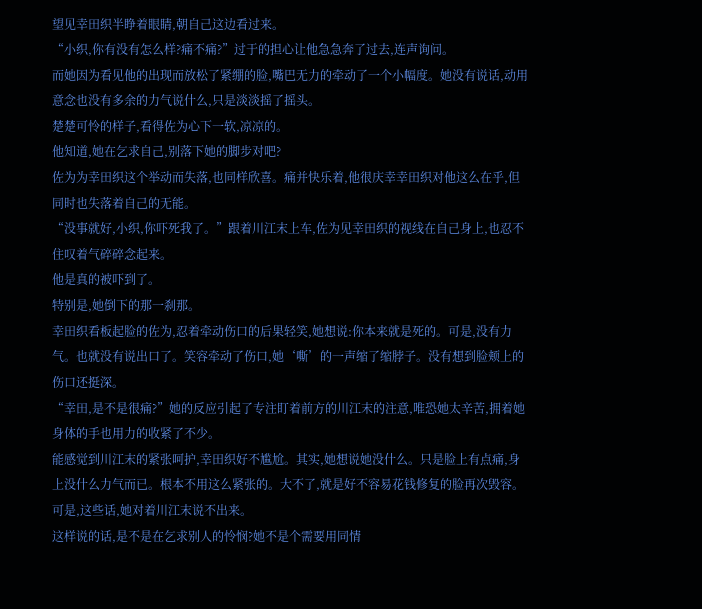望见幸田织半睁着眼睛,朝自己这边看过来。
“小织,你有没有怎么样?痛不痛?”过于的担心让他急急奔了过去,连声询问。
而她因为看见他的出现而放松了紧绷的脸,嘴巴无力的牵动了一个小幅度。她没有说话,动用意念也没有多余的力气说什么,只是淡淡摇了摇头。
楚楚可怜的样子,看得佐为心下一软,凉凉的。
他知道,她在乞求自己,别落下她的脚步对吧?
佐为为幸田织这个举动而失落,也同样欣喜。痛并快乐着,他很庆幸幸田织对他这么在乎,但同时也失落着自己的无能。
“没事就好,小织,你吓死我了。”跟着川江末上车,佐为见幸田织的视线在自己身上,也忍不住叹着气碎碎念起来。
他是真的被吓到了。
特别是,她倒下的那一刹那。
幸田织看板起脸的佐为,忍着牵动伤口的后果轻笑,她想说:你本来就是死的。可是,没有力气。也就没有说出口了。笑容牵动了伤口,她‘嘶’的一声缩了缩脖子。没有想到脸颊上的伤口还挺深。
“幸田,是不是很痛?”她的反应引起了专注盯着前方的川江末的注意,唯恐她太辛苦,拥着她身体的手也用力的收紧了不少。
能感觉到川江末的紧张呵护,幸田织好不尴尬。其实,她想说她没什么。只是脸上有点痛,身上没什么力气而已。根本不用这么紧张的。大不了,就是好不容易花钱修复的脸再次毁容。
可是,这些话,她对着川江末说不出来。
这样说的话,是不是在乞求别人的怜悯?她不是个需要用同情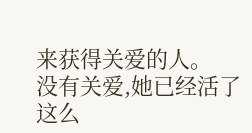来获得关爱的人。
没有关爱,她已经活了这么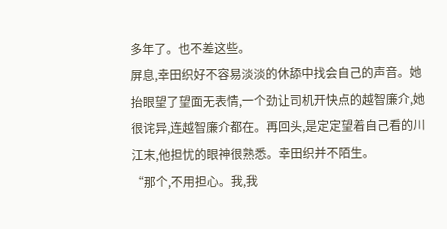多年了。也不差这些。
屏息,幸田织好不容易淡淡的休舔中找会自己的声音。她抬眼望了望面无表情,一个劲让司机开快点的越智廉介,她很诧异,连越智廉介都在。再回头,是定定望着自己看的川江末,他担忧的眼神很熟悉。幸田织并不陌生。
“那个,不用担心。我,我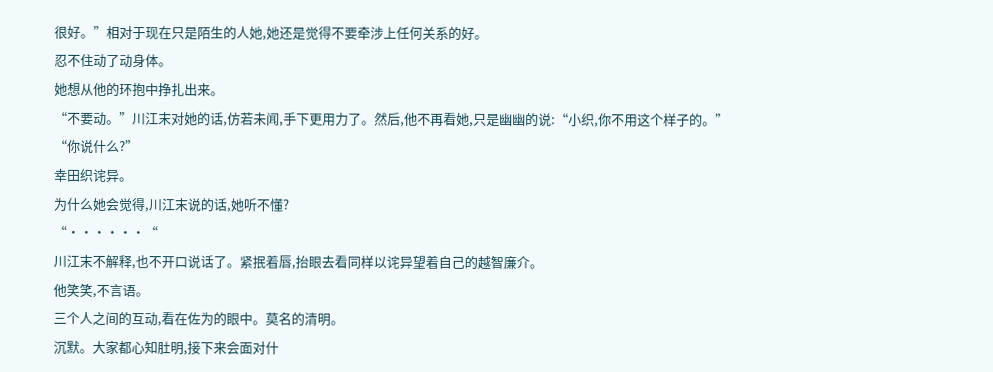很好。”相对于现在只是陌生的人她,她还是觉得不要牵涉上任何关系的好。
忍不住动了动身体。
她想从他的环抱中挣扎出来。
“不要动。”川江末对她的话,仿若未闻,手下更用力了。然后,他不再看她,只是幽幽的说:“小织,你不用这个样子的。”
“你说什么?”
幸田织诧异。
为什么她会觉得,川江末说的话,她听不懂?
“••••••“
川江末不解释,也不开口说话了。紧抿着唇,抬眼去看同样以诧异望着自己的越智廉介。
他笑笑,不言语。
三个人之间的互动,看在佐为的眼中。莫名的清明。
沉默。大家都心知肚明,接下来会面对什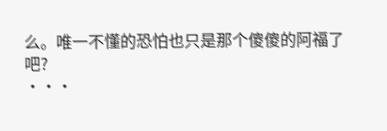么。唯一不懂的恐怕也只是那个傻傻的阿福了吧?
•••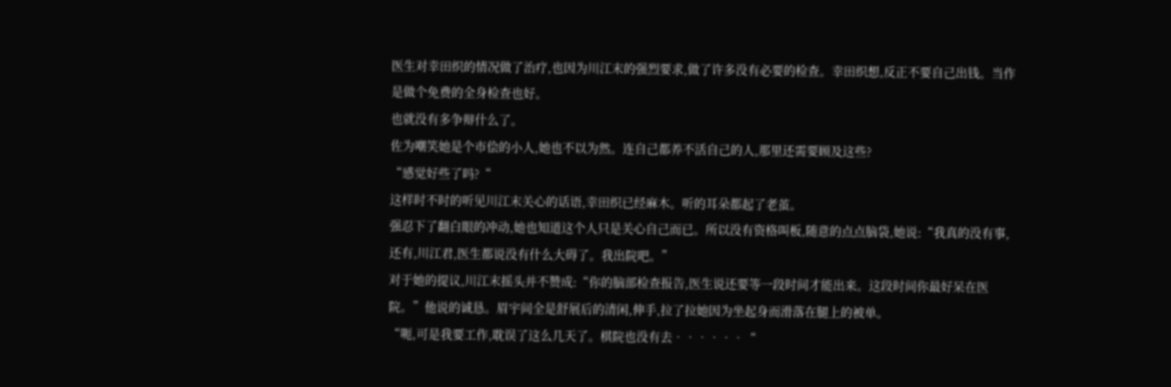医生对幸田织的情况做了治疗,也因为川江末的强烈要求,做了许多没有必要的检查。幸田织想,反正不要自己出钱。当作是做个免费的全身检查也好。
也就没有多争辩什么了。
佐为嘲笑她是个市侩的小人,她也不以为然。连自己都养不活自己的人,那里还需要顾及这些?
“感觉好些了吗?“
这样时不时的听见川江末关心的话语,幸田织已经麻木。听的耳朵都起了老茧。
强忍下了翻白眼的冲动,她也知道这个人只是关心自己而已。所以没有资格叫板,随意的点点脑袋,她说:“我真的没有事,还有,川江君,医生都说没有什么大碍了。我出院吧。”
对于她的提议,川江末摇头并不赞成:“你的脑部检查报告,医生说还要等一段时间才能出来。这段时间你最好呆在医院。”他说的诚恳。眉宇间全是舒展后的清闲,伸手,拉了拉她因为坐起身而滑落在腿上的被单。
“呃,可是我要工作,耽误了这么几天了。棋院也没有去••••••“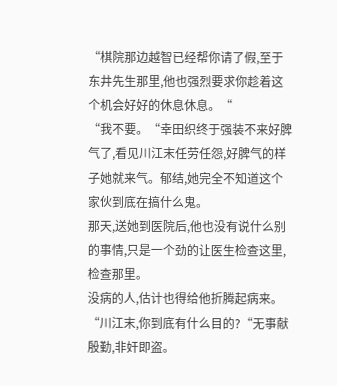“棋院那边越智已经帮你请了假,至于东井先生那里,他也强烈要求你趁着这个机会好好的休息休息。“
“我不要。“幸田织终于强装不来好脾气了,看见川江末任劳任怨,好脾气的样子她就来气。郁结,她完全不知道这个家伙到底在搞什么鬼。
那天,送她到医院后,他也没有说什么别的事情,只是一个劲的让医生检查这里,检查那里。
没病的人,估计也得给他折腾起病来。
“川江末,你到底有什么目的?“无事献殷勤,非奸即盗。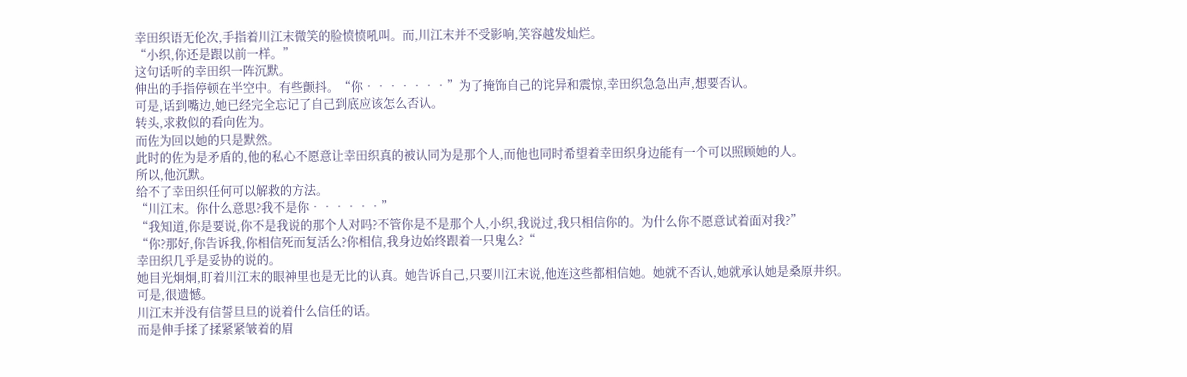幸田织语无伦次,手指着川江末微笑的脸愤愤吼叫。而,川江末并不受影响,笑容越发灿烂。
“小织,你还是跟以前一样。”
这句话听的幸田织一阵沉默。
伸出的手指停顿在半空中。有些颤抖。“你•••••••”为了掩饰自己的诧异和震惊,幸田织急急出声,想要否认。
可是,话到嘴边,她已经完全忘记了自己到底应该怎么否认。
转头,求救似的看向佐为。
而佐为回以她的只是默然。
此时的佐为是矛盾的,他的私心不愿意让幸田织真的被认同为是那个人,而他也同时希望着幸田织身边能有一个可以照顾她的人。
所以,他沉默。
给不了幸田织任何可以解救的方法。
“川江末。你什么意思?我不是你••••••”
“我知道,你是要说,你不是我说的那个人对吗?不管你是不是那个人,小织,我说过,我只相信你的。为什么你不愿意试着面对我?”
“你?那好,你告诉我,你相信死而复活么?你相信,我身边始终跟着一只鬼么?“
幸田织几乎是妥协的说的。
她目光炯炯,盯着川江末的眼神里也是无比的认真。她告诉自己,只要川江末说,他连这些都相信她。她就不否认,她就承认她是桑原井织。
可是,很遗憾。
川江末并没有信誓旦旦的说着什么信任的话。
而是伸手揉了揉紧紧皱着的眉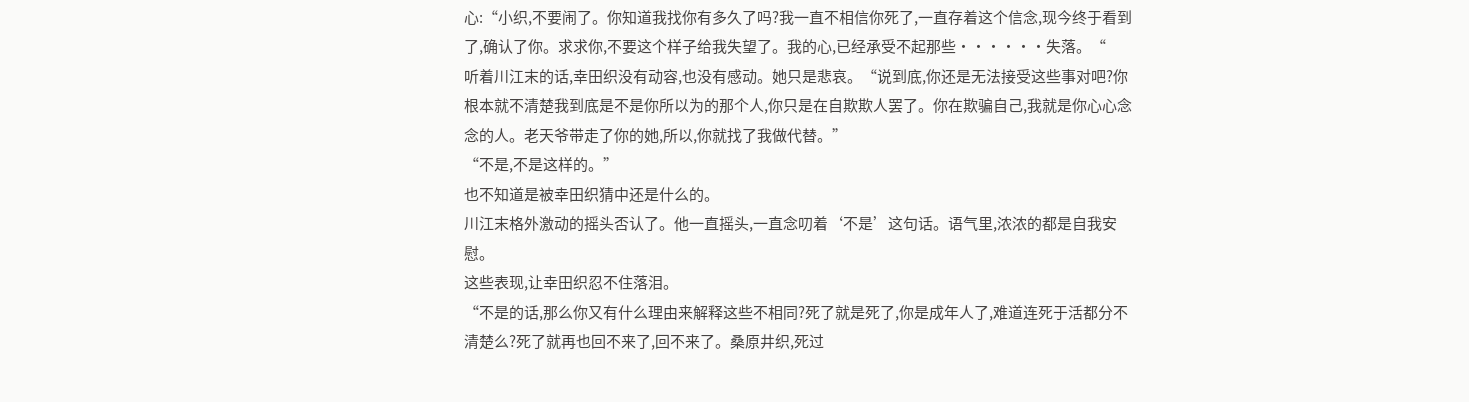心:“小织,不要闹了。你知道我找你有多久了吗?我一直不相信你死了,一直存着这个信念,现今终于看到了,确认了你。求求你,不要这个样子给我失望了。我的心,已经承受不起那些••••••失落。“
听着川江末的话,幸田织没有动容,也没有感动。她只是悲哀。“说到底,你还是无法接受这些事对吧?你根本就不清楚我到底是不是你所以为的那个人,你只是在自欺欺人罢了。你在欺骗自己,我就是你心心念念的人。老天爷带走了你的她,所以,你就找了我做代替。”
“不是,不是这样的。”
也不知道是被幸田织猜中还是什么的。
川江末格外激动的摇头否认了。他一直摇头,一直念叨着‘不是’这句话。语气里,浓浓的都是自我安慰。
这些表现,让幸田织忍不住落泪。
“不是的话,那么你又有什么理由来解释这些不相同?死了就是死了,你是成年人了,难道连死于活都分不清楚么?死了就再也回不来了,回不来了。桑原井织,死过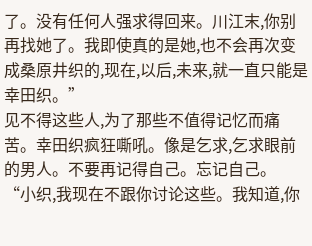了。没有任何人强求得回来。川江末,你别再找她了。我即使真的是她,也不会再次变成桑原井织的,现在,以后,未来,就一直只能是幸田织。”
见不得这些人,为了那些不值得记忆而痛苦。幸田织疯狂嘶吼。像是乞求,乞求眼前的男人。不要再记得自己。忘记自己。
“小织,我现在不跟你讨论这些。我知道,你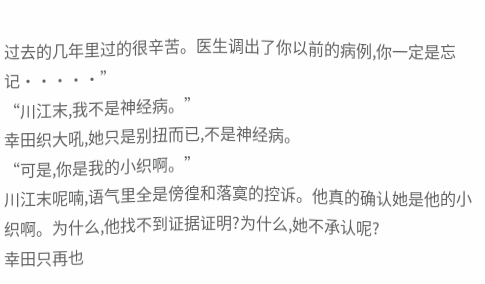过去的几年里过的很辛苦。医生调出了你以前的病例,你一定是忘记•••••”
“川江末,我不是神经病。”
幸田织大吼,她只是别扭而已,不是神经病。
“可是,你是我的小织啊。”
川江末呢喃,语气里全是傍徨和落寞的控诉。他真的确认她是他的小织啊。为什么,他找不到证据证明?为什么,她不承认呢?
幸田只再也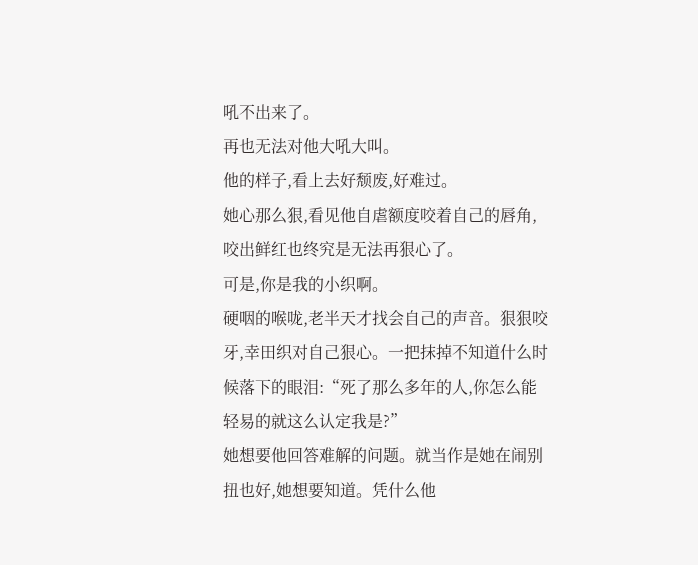吼不出来了。
再也无法对他大吼大叫。
他的样子,看上去好颓废,好难过。
她心那么狠,看见他自虐额度咬着自己的唇角,咬出鲜红也终究是无法再狠心了。
可是,你是我的小织啊。
硬咽的喉咙,老半天才找会自己的声音。狠狠咬牙,幸田织对自己狠心。一把抹掉不知道什么时候落下的眼泪:“死了那么多年的人,你怎么能轻易的就这么认定我是?”
她想要他回答难解的问题。就当作是她在闹别扭也好,她想要知道。凭什么他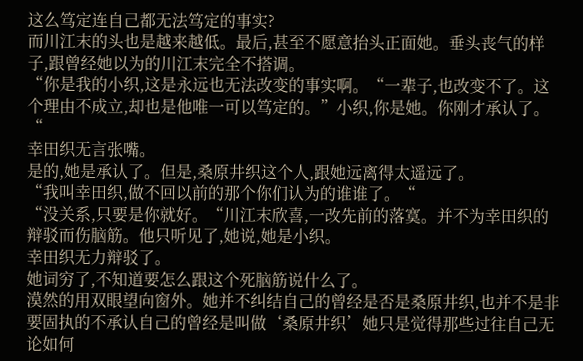这么笃定连自己都无法笃定的事实?
而川江末的头也是越来越低。最后,甚至不愿意抬头正面她。垂头丧气的样子,跟曾经她以为的川江末完全不搭调。
“你是我的小织,这是永远也无法改变的事实啊。“一辈子,也改变不了。这个理由不成立,却也是他唯一可以笃定的。”小织,你是她。你刚才承认了。“
幸田织无言张嘴。
是的,她是承认了。但是,桑原井织这个人,跟她远离得太遥远了。
“我叫幸田织,做不回以前的那个你们认为的谁谁了。“
“没关系,只要是你就好。“川江末欣喜,一改先前的落寞。并不为幸田织的辩驳而伤脑筋。他只听见了,她说,她是小织。
幸田织无力辩驳了。
她词穷了,不知道要怎么跟这个死脑筋说什么了。
漠然的用双眼望向窗外。她并不纠结自己的曾经是否是桑原井织,也并不是非要固执的不承认自己的曾经是叫做‘桑原井织’她只是觉得那些过往自己无论如何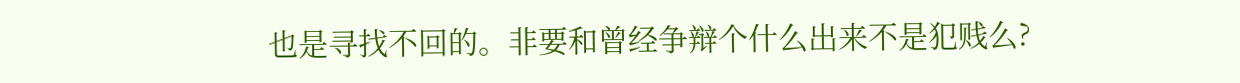也是寻找不回的。非要和曾经争辩个什么出来不是犯贱么?